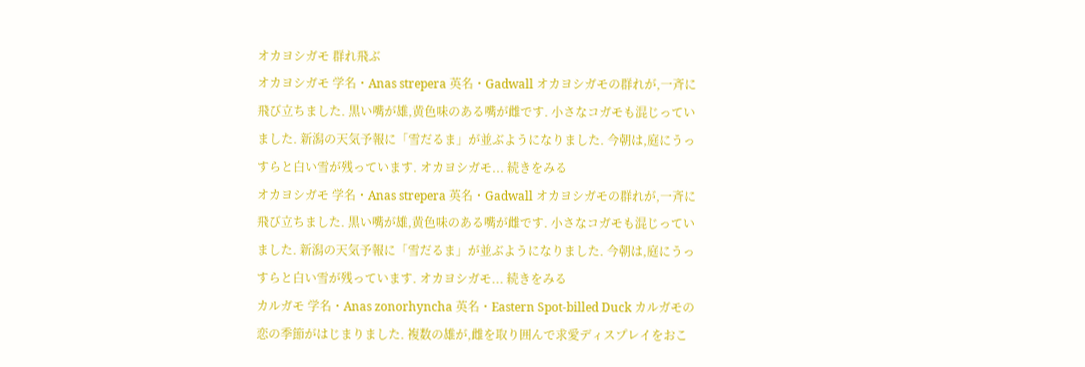オカヨシガモ 群れ飛ぶ
オカヨシガモ 学名・Anas strepera 英名・Gadwall オカヨシガモの群れが,一斉に飛び立ちました. 黒い嘴が雄,黄色味のある嘴が雌です. 小さなコガモも混じっていました. 新潟の天気予報に「雪だるま」が並ぶようになりました. 今朝は,庭にうっすらと白い雪が残っています. オカヨシガモ... 続きをみる
オカヨシガモ 学名・Anas strepera 英名・Gadwall オカヨシガモの群れが,一斉に飛び立ちました. 黒い嘴が雄,黄色味のある嘴が雌です. 小さなコガモも混じっていました. 新潟の天気予報に「雪だるま」が並ぶようになりました. 今朝は,庭にうっすらと白い雪が残っています. オカヨシガモ... 続きをみる
カルガモ 学名・Anas zonorhyncha 英名・Eastern Spot-billed Duck カルガモの恋の季節がはじまりました. 複数の雄が,雌を取り囲んで求愛ディスプレイをおこ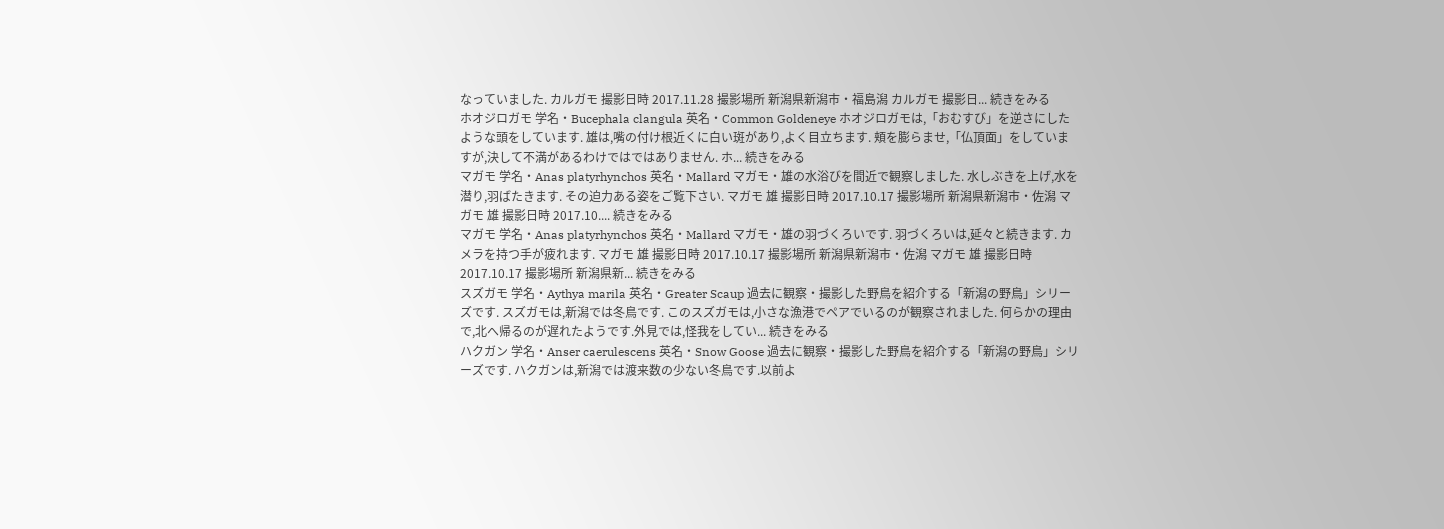なっていました. カルガモ 撮影日時 2017.11.28 撮影場所 新潟県新潟市・福島潟 カルガモ 撮影日... 続きをみる
ホオジロガモ 学名・Bucephala clangula 英名・Common Goldeneye ホオジロガモは,「おむすび」を逆さにしたような頭をしています. 雄は,嘴の付け根近くに白い斑があり,よく目立ちます. 頬を膨らませ,「仏頂面」をしていますが,決して不満があるわけではではありません. ホ... 続きをみる
マガモ 学名・Anas platyrhynchos 英名・Mallard マガモ・雄の水浴びを間近で観察しました. 水しぶきを上げ,水を潜り,羽ばたきます. その迫力ある姿をご覧下さい. マガモ 雄 撮影日時 2017.10.17 撮影場所 新潟県新潟市・佐潟 マガモ 雄 撮影日時 2017.10.... 続きをみる
マガモ 学名・Anas platyrhynchos 英名・Mallard マガモ・雄の羽づくろいです. 羽づくろいは,延々と続きます. カメラを持つ手が疲れます. マガモ 雄 撮影日時 2017.10.17 撮影場所 新潟県新潟市・佐潟 マガモ 雄 撮影日時 2017.10.17 撮影場所 新潟県新... 続きをみる
スズガモ 学名・Aythya marila 英名・Greater Scaup 過去に観察・撮影した野鳥を紹介する「新潟の野鳥」シリーズです. スズガモは,新潟では冬鳥です. このスズガモは,小さな漁港でペアでいるのが観察されました. 何らかの理由で,北へ帰るのが遅れたようです.外見では,怪我をしてい... 続きをみる
ハクガン 学名・Anser caerulescens 英名・Snow Goose 過去に観察・撮影した野鳥を紹介する「新潟の野鳥」シリーズです. ハクガンは,新潟では渡来数の少ない冬鳥です.以前よ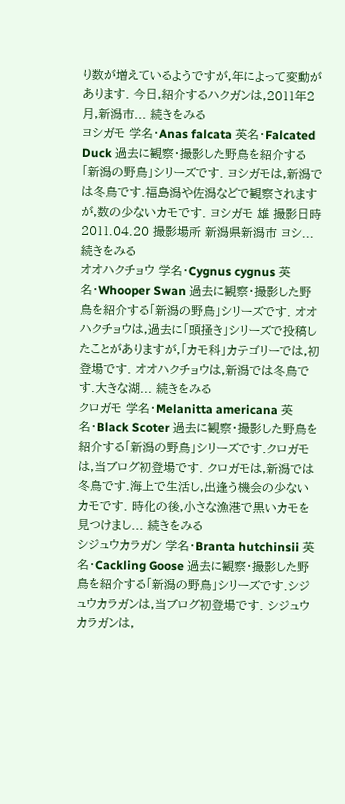り数が増えているようですが,年によって変動があります. 今日,紹介するハクガンは,2011年2月,新潟市... 続きをみる
ヨシガモ 学名・Anas falcata 英名・Falcated Duck 過去に観察・撮影した野鳥を紹介する「新潟の野鳥」シリーズです. ヨシガモは,新潟では冬鳥です.福島潟や佐潟などで観察されますが,数の少ないカモです. ヨシガモ 雄 撮影日時 2011.04.20 撮影場所 新潟県新潟市 ヨシ... 続きをみる
オオハクチョウ 学名・Cygnus cygnus 英名・Whooper Swan 過去に観察・撮影した野鳥を紹介する「新潟の野鳥」シリーズです. オオハクチョウは,過去に「頭掻き」シリーズで投稿したことがありますが,「カモ科」カテゴリーでは,初登場です. オオハクチョウは,新潟では冬鳥です.大きな湖... 続きをみる
クロガモ 学名・Melanitta americana 英名・Black Scoter 過去に観察・撮影した野鳥を紹介する「新潟の野鳥」シリーズです.クロガモは,当ブログ初登場です. クロガモは,新潟では冬鳥です.海上で生活し,出逢う機会の少ないカモです. 時化の後,小さな漁港で黒いカモを見つけまし... 続きをみる
シジュウカラガン 学名・Branta hutchinsii 英名・Cackling Goose 過去に観察・撮影した野鳥を紹介する「新潟の野鳥」シリーズです.シジュウカラガンは,当ブログ初登場です. シジュウカラガンは,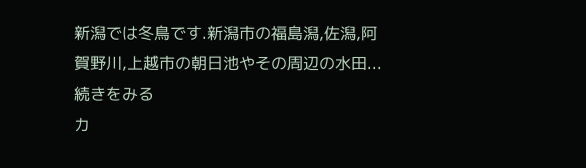新潟では冬鳥です.新潟市の福島潟,佐潟,阿賀野川,上越市の朝日池やその周辺の水田... 続きをみる
カ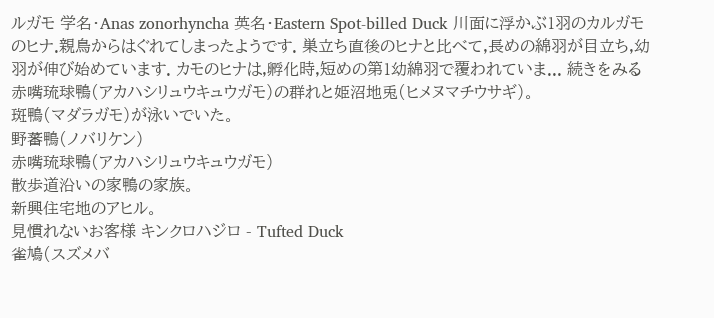ルガモ 学名・Anas zonorhyncha 英名・Eastern Spot-billed Duck 川面に浮かぶ1羽のカルガモのヒナ.親鳥からはぐれてしまったようです. 巣立ち直後のヒナと比べて,長めの綿羽が目立ち,幼羽が伸び始めています. カモのヒナは,孵化時,短めの第1幼綿羽で覆われていま... 続きをみる
赤嘴琉球鴨(アカハシリュウキュウガモ)の群れと姫沼地兎(ヒメヌマチウサギ)。
斑鴨(マダラガモ)が泳いでいた。
野蕃鴨(ノバリケン)
赤嘴琉球鴨(アカハシリュウキュウガモ)
散歩道沿いの家鴨の家族。
新興住宅地のアヒル。
見慣れないお客様 キンクロハジロ - Tufted Duck
雀鳩(スズメバ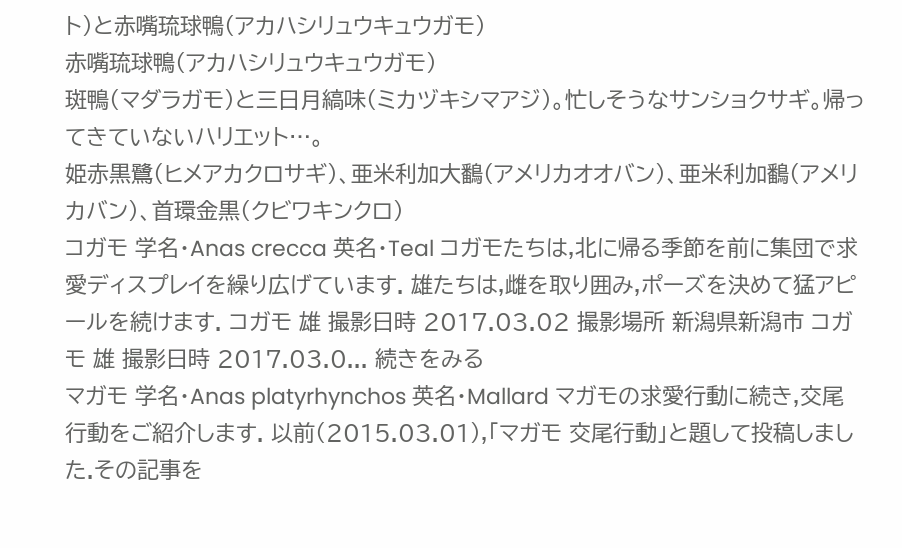ト)と赤嘴琉球鴨(アカハシリュウキュウガモ)
赤嘴琉球鴨(アカハシリュウキュウガモ)
斑鴨(マダラガモ)と三日月縞味(ミカヅキシマアジ)。忙しそうなサンショクサギ。帰ってきていないハリエット…。
姫赤黒鷺(ヒメアカクロサギ)、亜米利加大鷭(アメリカオオバン)、亜米利加鷭(アメリカバン)、首環金黒(クビワキンクロ)
コガモ 学名・Anas crecca 英名・Teal コガモたちは,北に帰る季節を前に集団で求愛ディスプレイを繰り広げています. 雄たちは,雌を取り囲み,ポーズを決めて猛アピールを続けます. コガモ 雄 撮影日時 2017.03.02 撮影場所 新潟県新潟市 コガモ 雄 撮影日時 2017.03.0... 続きをみる
マガモ 学名・Anas platyrhynchos 英名・Mallard マガモの求愛行動に続き,交尾行動をご紹介します. 以前(2015.03.01),「マガモ 交尾行動」と題して投稿しました.その記事を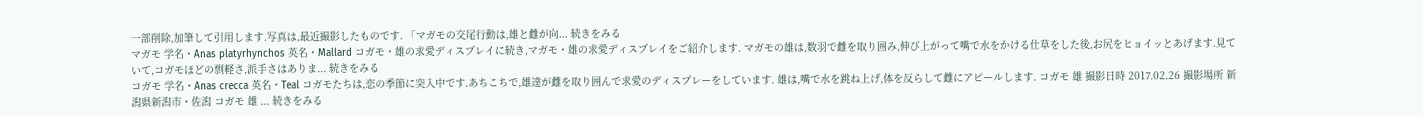一部削除,加筆して引用します.写真は,最近撮影したものです. 「マガモの交尾行動は,雄と雌が向... 続きをみる
マガモ 学名・Anas platyrhynchos 英名・Mallard コガモ・雄の求愛ディスプレイに続き,マガモ・雄の求愛ディスプレイをご紹介します. マガモの雄は,数羽で雌を取り囲み,伸び上がって嘴で水をかける仕草をした後,お尻をヒョイッとあげます.見ていて,コガモほどの剽軽さ,派手さはありま... 続きをみる
コガモ 学名・Anas crecca 英名・Teal コガモたちは,恋の季節に突入中です.あちこちで,雄達が雌を取り囲んで求愛のディスプレーをしています. 雄は,嘴で水を跳ね上げ,体を反らして雌にアピールします. コガモ 雄 撮影日時 2017.02.26 撮影場所 新潟県新潟市・佐潟 コガモ 雄 ... 続きをみる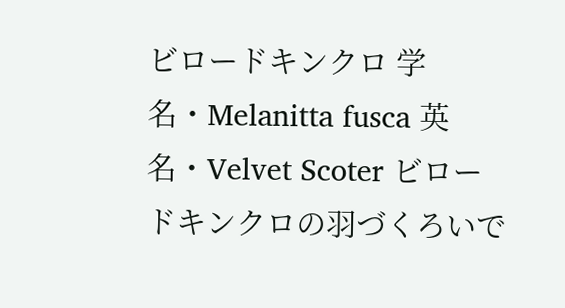ビロードキンクロ 学名・Melanitta fusca 英名・Velvet Scoter ビロードキンクロの羽づくろいで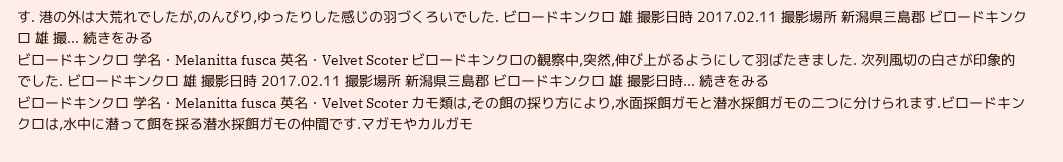す. 港の外は大荒れでしたが,のんびり,ゆったりした感じの羽づくろいでした. ビロードキンクロ 雄 撮影日時 2017.02.11 撮影場所 新潟県三島郡 ビロードキンクロ 雄 撮... 続きをみる
ビロードキンクロ 学名・Melanitta fusca 英名・Velvet Scoter ビロードキンクロの観察中,突然,伸び上がるようにして羽ばたきました. 次列風切の白さが印象的でした. ビロードキンクロ 雄 撮影日時 2017.02.11 撮影場所 新潟県三島郡 ビロードキンクロ 雄 撮影日時... 続きをみる
ビロードキンクロ 学名・Melanitta fusca 英名・Velvet Scoter カモ類は,その餌の採り方により,水面採餌ガモと潜水採餌ガモの二つに分けられます.ビロードキンクロは,水中に潜って餌を採る潜水採餌ガモの仲間です.マガモやカルガモ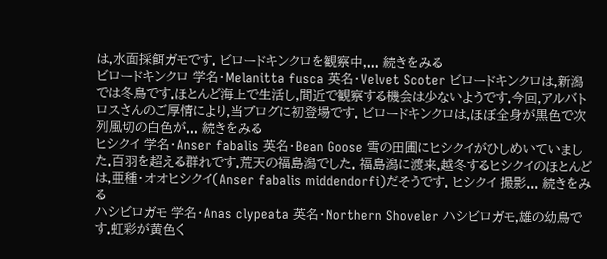は,水面採餌ガモです. ビロードキンクロを観察中,... 続きをみる
ビロードキンクロ 学名・Melanitta fusca 英名・Velvet Scoter ビロードキンクロは,新潟では冬鳥です.ほとんど海上で生活し,間近で観察する機会は少ないようです.今回,アルバトロスさんのご厚情により,当ブログに初登場です. ビロードキンクロは,ほぼ全身が黒色で次列風切の白色が... 続きをみる
ヒシクイ 学名・Anser fabalis 英名・Bean Goose 雪の田圃にヒシクイがひしめいていました.百羽を超える群れです.荒天の福島潟でした. 福島潟に渡来,越冬するヒシクイのほとんどは,亜種・オオヒシクイ(Anser fabalis middendorfi)だそうです. ヒシクイ 撮影... 続きをみる
ハシビロガモ 学名・Anas clypeata 英名・Northern Shoveler ハシビロガモ,雄の幼鳥です.虹彩が黄色く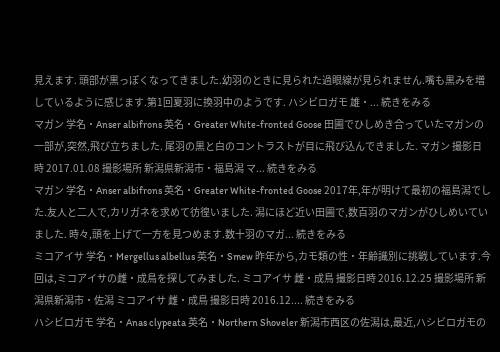見えます. 頭部が黒っぽくなってきました.幼羽のときに見られた過眼線が見られません.嘴も黒みを増しているように感じます.第1回夏羽に換羽中のようです. ハシビロガモ 雄・... 続きをみる
マガン 学名・Anser albifrons 英名・Greater White-fronted Goose 田圃でひしめき合っていたマガンの一部が,突然,飛び立ちました. 尾羽の黒と白のコントラストが目に飛び込んできました. マガン 撮影日時 2017.01.08 撮影場所 新潟県新潟市・福島潟 マ... 続きをみる
マガン 学名・Anser albifrons 英名・Greater White-fronted Goose 2017年,年が明けて最初の福島潟でした.友人と二人で,カリガネを求めて彷徨いました. 潟にほど近い田圃で,数百羽のマガンがひしめいていました. 時々,頭を上げて一方を見つめます.数十羽のマガ... 続きをみる
ミコアイサ 学名・Mergellus albellus 英名・Smew 昨年から,カモ類の性・年齢識別に挑戦しています.今回は,ミコアイサの雌・成鳥を探してみました. ミコアイサ 雌・成鳥 撮影日時 2016.12.25 撮影場所 新潟県新潟市・佐潟 ミコアイサ 雌・成鳥 撮影日時 2016.12.... 続きをみる
ハシビロガモ 学名・Anas clypeata 英名・Northern Shoveler 新潟市西区の佐潟は,最近,ハシビロガモの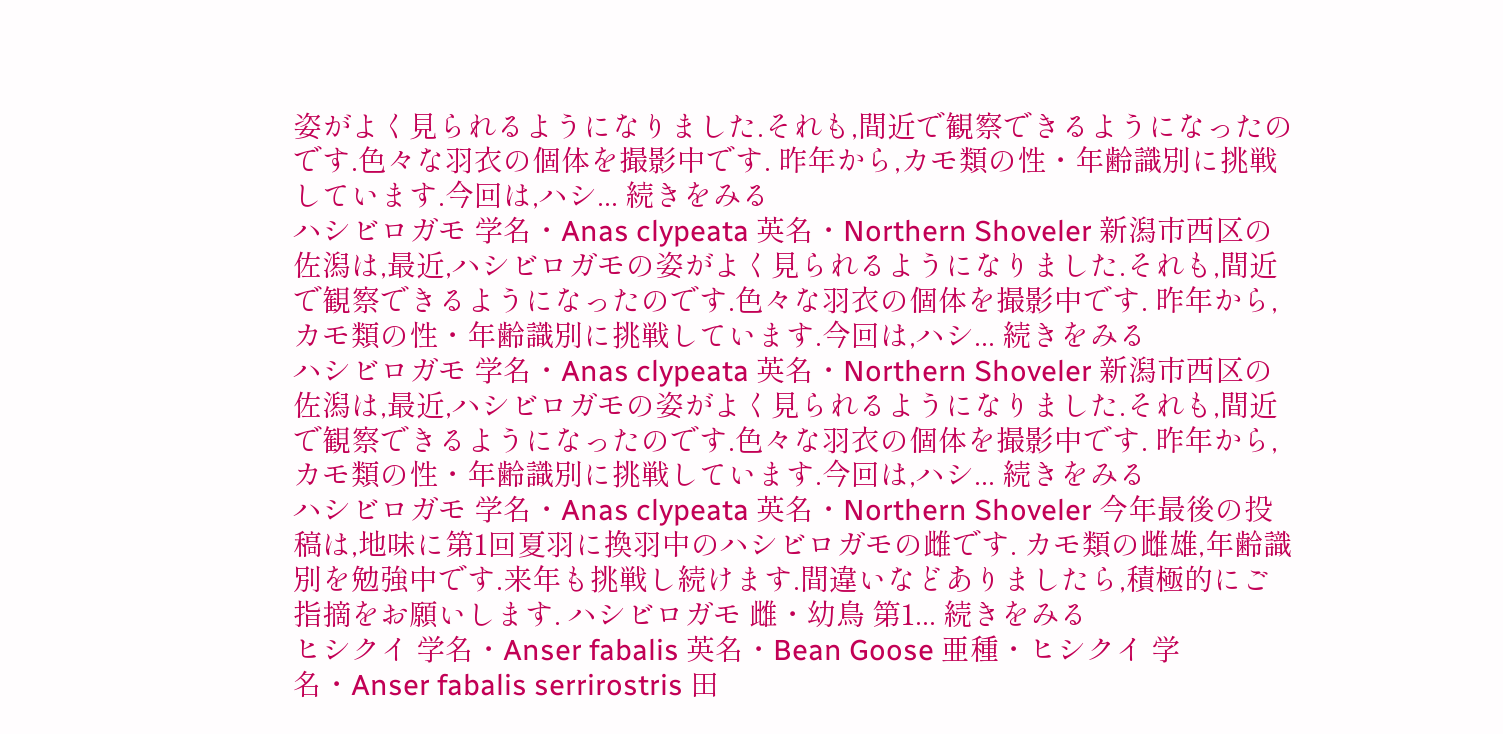姿がよく見られるようになりました.それも,間近で観察できるようになったのです.色々な羽衣の個体を撮影中です. 昨年から,カモ類の性・年齢識別に挑戦しています.今回は,ハシ... 続きをみる
ハシビロガモ 学名・Anas clypeata 英名・Northern Shoveler 新潟市西区の佐潟は,最近,ハシビロガモの姿がよく見られるようになりました.それも,間近で観察できるようになったのです.色々な羽衣の個体を撮影中です. 昨年から,カモ類の性・年齢識別に挑戦しています.今回は,ハシ... 続きをみる
ハシビロガモ 学名・Anas clypeata 英名・Northern Shoveler 新潟市西区の佐潟は,最近,ハシビロガモの姿がよく見られるようになりました.それも,間近で観察できるようになったのです.色々な羽衣の個体を撮影中です. 昨年から,カモ類の性・年齢識別に挑戦しています.今回は,ハシ... 続きをみる
ハシビロガモ 学名・Anas clypeata 英名・Northern Shoveler 今年最後の投稿は,地味に第1回夏羽に換羽中のハシビロガモの雌です. カモ類の雌雄,年齢識別を勉強中です.来年も挑戦し続けます.間違いなどありましたら,積極的にご指摘をお願いします. ハシビロガモ 雌・幼鳥 第1... 続きをみる
ヒシクイ 学名・Anser fabalis 英名・Bean Goose 亜種・ヒシクイ 学名・Anser fabalis serrirostris 田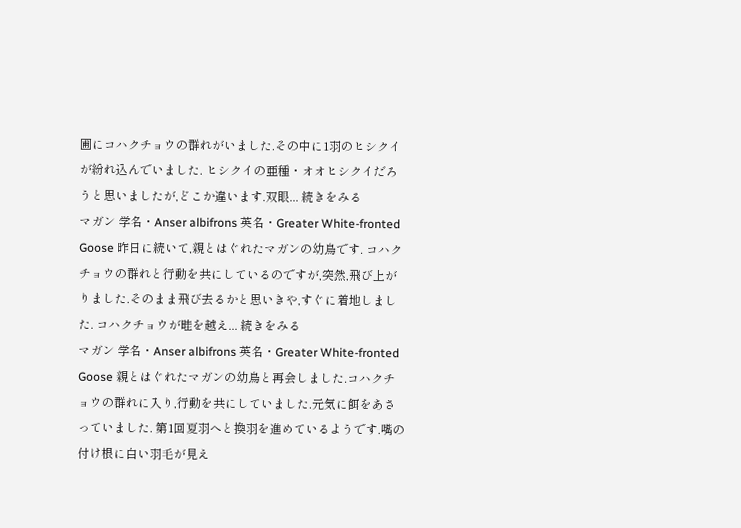圃にコハクチョウの群れがいました.その中に1羽のヒシクイが紛れ込んでいました. ヒシクイの亜種・オオヒシクイだろうと思いましたが,どこか違います.双眼... 続きをみる
マガン 学名・Anser albifrons 英名・Greater White-fronted Goose 昨日に続いて,親とはぐれたマガンの幼鳥です. コハクチョウの群れと行動を共にしているのですが,突然,飛び上がりました.そのまま飛び去るかと思いきや,すぐに着地しました. コハクチョウが畦を越え... 続きをみる
マガン 学名・Anser albifrons 英名・Greater White-fronted Goose 親とはぐれたマガンの幼鳥と再会しました.コハクチョウの群れに入り,行動を共にしていました.元気に餌をあさっていました. 第1回夏羽へと換羽を進めているようです.嘴の付け根に白い羽毛が見え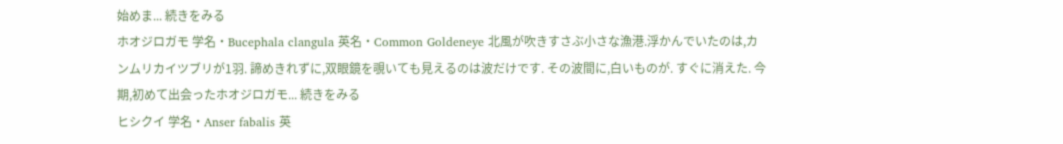始めま... 続きをみる
ホオジロガモ 学名・Bucephala clangula 英名・Common Goldeneye 北風が吹きすさぶ小さな漁港.浮かんでいたのは,カンムリカイツブリが1羽. 諦めきれずに,双眼鏡を覗いても見えるのは波だけです. その波間に,白いものが. すぐに消えた. 今期,初めて出会ったホオジロガモ... 続きをみる
ヒシクイ 学名・Anser fabalis 英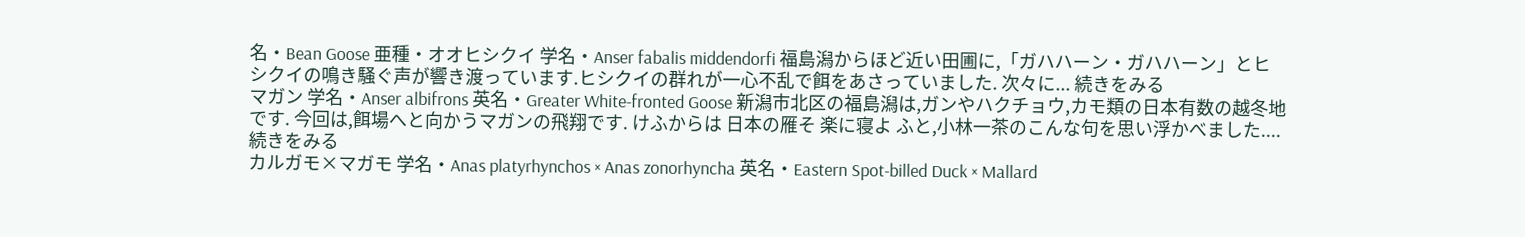名・Bean Goose 亜種・オオヒシクイ 学名・Anser fabalis middendorfi 福島潟からほど近い田圃に,「ガハハーン・ガハハーン」とヒシクイの鳴き騒ぐ声が響き渡っています.ヒシクイの群れが一心不乱で餌をあさっていました. 次々に... 続きをみる
マガン 学名・Anser albifrons 英名・Greater White-fronted Goose 新潟市北区の福島潟は,ガンやハクチョウ,カモ類の日本有数の越冬地です. 今回は,餌場へと向かうマガンの飛翔です. けふからは 日本の雁そ 楽に寝よ ふと,小林一茶のこんな句を思い浮かべました.... 続きをみる
カルガモ×マガモ 学名・Anas platyrhynchos × Anas zonorhyncha 英名・Eastern Spot-billed Duck × Mallard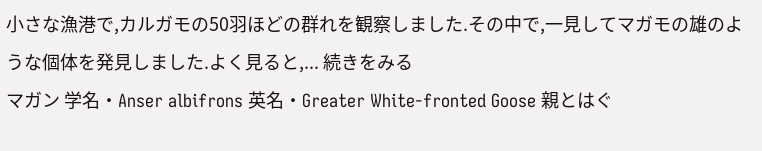小さな漁港で,カルガモの50羽ほどの群れを観察しました.その中で,一見してマガモの雄のような個体を発見しました.よく見ると,... 続きをみる
マガン 学名・Anser albifrons 英名・Greater White-fronted Goose 親とはぐ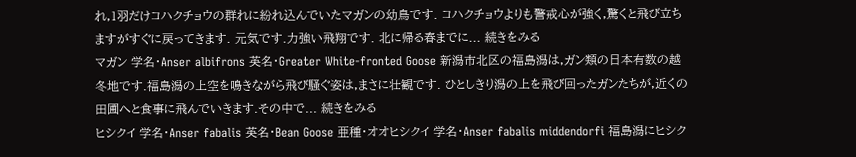れ,1羽だけコハクチョウの群れに紛れ込んでいたマガンの幼鳥です. コハクチョウよりも警戒心が強く,驚くと飛び立ちますがすぐに戻ってきます. 元気です.力強い飛翔です. 北に帰る春までに... 続きをみる
マガン 学名・Anser albifrons 英名・Greater White-fronted Goose 新潟市北区の福島潟は,ガン類の日本有数の越冬地です.福島潟の上空を鳴きながら飛び騒ぐ姿は,まさに壮観です. ひとしきり潟の上を飛び回ったガンたちが,近くの田圃へと食事に飛んでいきます.その中で... 続きをみる
ヒシクイ 学名・Anser fabalis 英名・Bean Goose 亜種・オオヒシクイ 学名・Anser fabalis middendorfi 福島潟にヒシク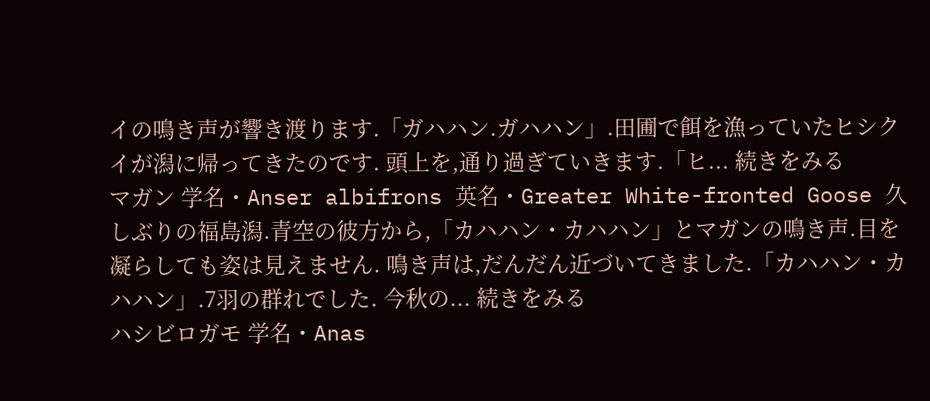イの鳴き声が響き渡ります.「ガハハン.ガハハン」.田圃で餌を漁っていたヒシクイが潟に帰ってきたのです. 頭上を,通り過ぎていきます.「ヒ... 続きをみる
マガン 学名・Anser albifrons 英名・Greater White-fronted Goose 久しぶりの福島潟.青空の彼方から,「カハハン・カハハン」とマガンの鳴き声.目を凝らしても姿は見えません. 鳴き声は,だんだん近づいてきました.「カハハン・カハハン」.7羽の群れでした. 今秋の... 続きをみる
ハシビロガモ 学名・Anas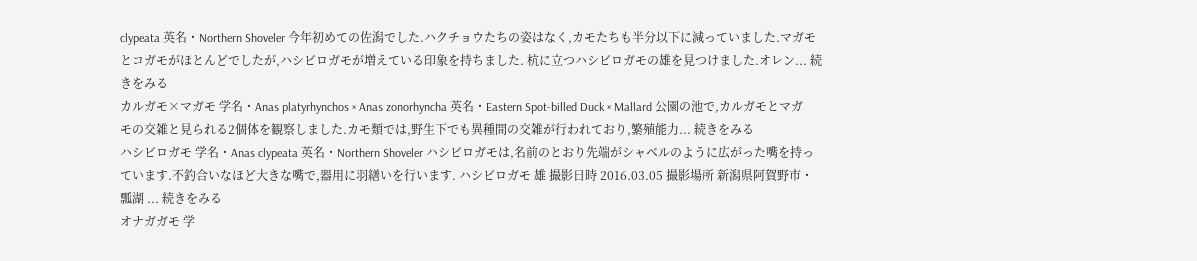clypeata 英名・Northern Shoveler 今年初めての佐潟でした.ハクチョウたちの姿はなく,カモたちも半分以下に減っていました.マガモとコガモがほとんどでしたが,ハシビロガモが増えている印象を持ちました. 杭に立つハシビロガモの雄を見つけました.オレン... 続きをみる
カルガモ×マガモ 学名・Anas platyrhynchos × Anas zonorhyncha 英名・Eastern Spot-billed Duck × Mallard 公園の池で,カルガモとマガモの交雑と見られる2個体を観察しました.カモ類では,野生下でも異種間の交雑が行われており,繁殖能力... 続きをみる
ハシビロガモ 学名・Anas clypeata 英名・Northern Shoveler ハシビロガモは,名前のとおり先端がシャベルのように広がった嘴を持っています.不釣合いなほど大きな嘴で,器用に羽繕いを行います. ハシビロガモ 雄 撮影日時 2016.03.05 撮影場所 新潟県阿賀野市・瓢湖 ... 続きをみる
オナガガモ 学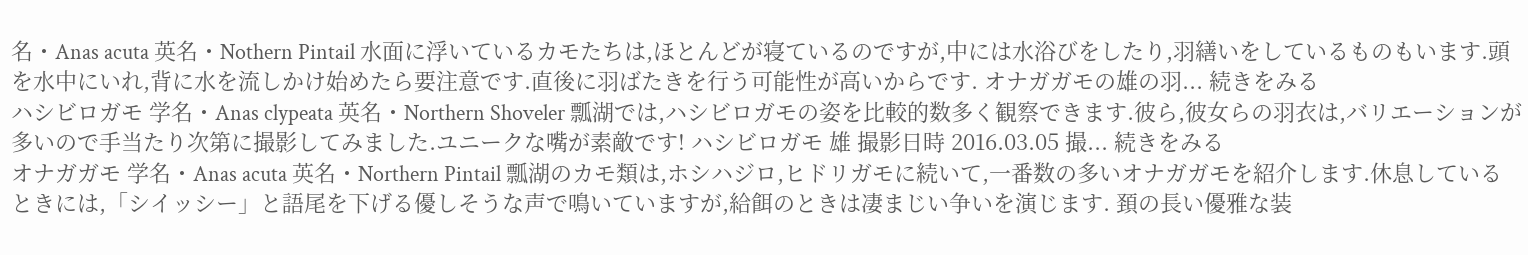名・Anas acuta 英名・Nothern Pintail 水面に浮いているカモたちは,ほとんどが寝ているのですが,中には水浴びをしたり,羽繕いをしているものもいます.頭を水中にいれ,背に水を流しかけ始めたら要注意です.直後に羽ばたきを行う可能性が高いからです. オナガガモの雄の羽... 続きをみる
ハシビロガモ 学名・Anas clypeata 英名・Northern Shoveler 瓢湖では,ハシビロガモの姿を比較的数多く観察できます.彼ら,彼女らの羽衣は,バリエーションが多いので手当たり次第に撮影してみました.ユニークな嘴が素敵です! ハシビロガモ 雄 撮影日時 2016.03.05 撮... 続きをみる
オナガガモ 学名・Anas acuta 英名・Northern Pintail 瓢湖のカモ類は,ホシハジロ,ヒドリガモに続いて,一番数の多いオナガガモを紹介します.休息しているときには,「シイッシー」と語尾を下げる優しそうな声で鳴いていますが,給餌のときは凄まじい争いを演じます. 頚の長い優雅な装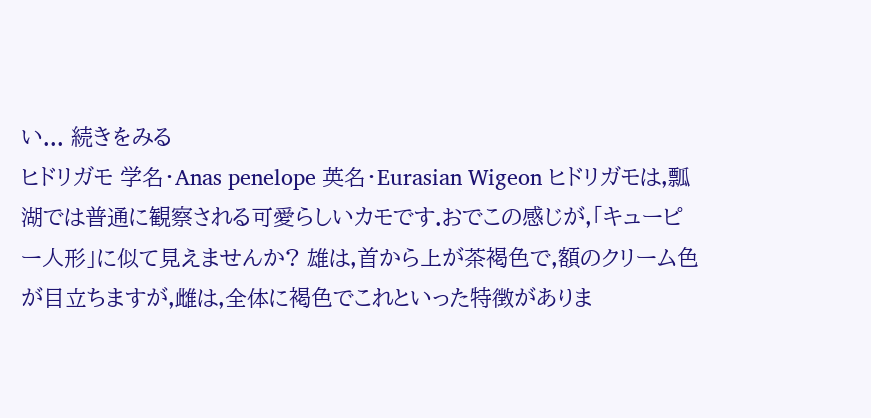い... 続きをみる
ヒドリガモ 学名・Anas penelope 英名・Eurasian Wigeon ヒドリガモは,瓢湖では普通に観察される可愛らしいカモです.おでこの感じが,「キューピー人形」に似て見えませんか? 雄は,首から上が茶褐色で,額のクリーム色が目立ちますが,雌は,全体に褐色でこれといった特徴がありま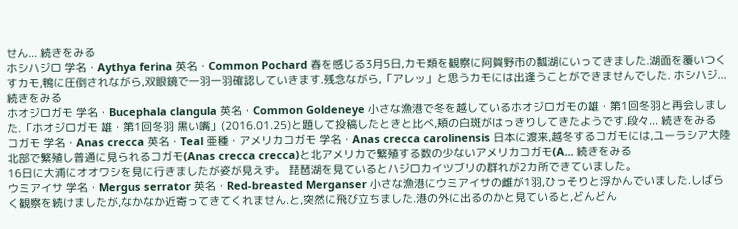せん... 続きをみる
ホシハジロ 学名・Aythya ferina 英名・Common Pochard 春を感じる3月5日,カモ類を観察に阿賀野市の瓢湖にいってきました.湖面を覆いつくすカモ,鴨に圧倒されながら,双眼鏡で一羽一羽確認していきます.残念ながら,「アレッ」と思うカモには出逢うことができませんでした. ホシハジ... 続きをみる
ホオジロガモ 学名・Bucephala clangula 英名・Common Goldeneye 小さな漁港で冬を越しているホオジロガモの雄・第1回冬羽と再会しました.「ホオジロガモ 雄・第1回冬羽 黒い嘴」(2016.01.25)と題して投稿したときと比べ,頬の白斑がはっきりしてきたようです.段々... 続きをみる
コガモ 学名・Anas crecca 英名・Teal 亜種・アメリカコガモ 学名・Anas crecca carolinensis 日本に渡来,越冬するコガモには,ユーラシア大陸北部で繁殖し普通に見られるコガモ(Anas crecca crecca)と北アメリカで繁殖する数の少ないアメリカコガモ(A... 続きをみる
16日に大浦にオオワシを見に行きましたが姿が見えず。 琵琶湖を見ているとハジロカイツブリの群れが2カ所できていました。
ウミアイサ 学名・Mergus serrator 英名・Red-breasted Merganser 小さな漁港にウミアイサの雌が1羽,ひっそりと浮かんでいました.しばらく観察を続けましたが,なかなか近寄ってきてくれません.と,突然に飛び立ちました.港の外に出るのかと見ていると,どんどん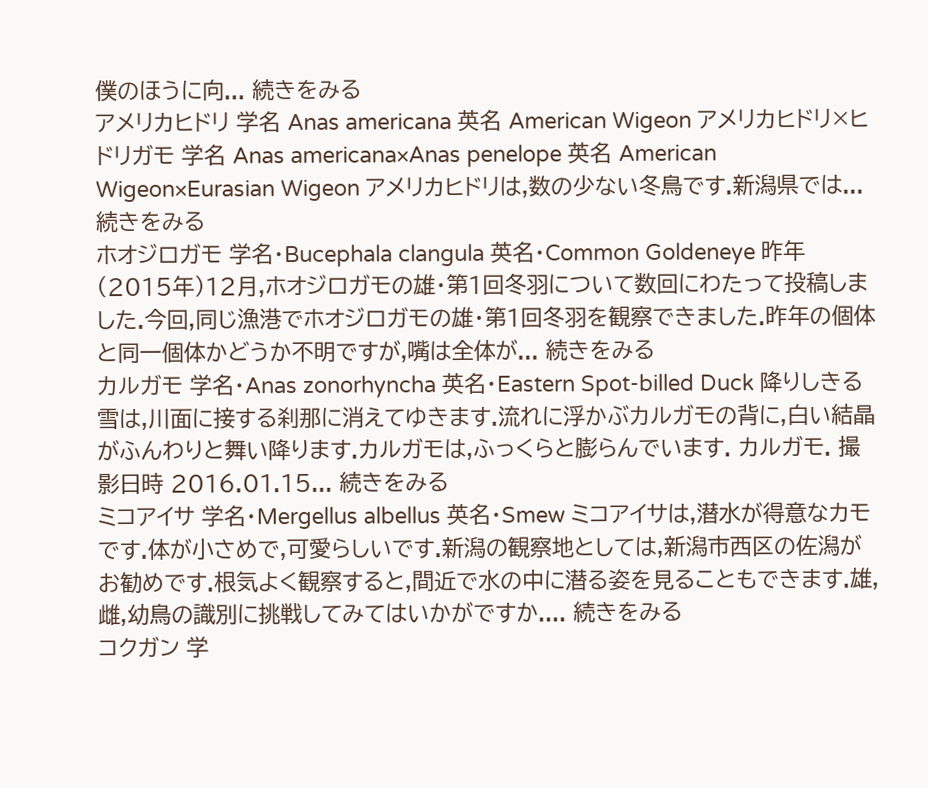僕のほうに向... 続きをみる
アメリカヒドリ 学名 Anas americana 英名 American Wigeon アメリカヒドリ×ヒドリガモ 学名 Anas americana×Anas penelope 英名 American Wigeon×Eurasian Wigeon アメリカヒドリは,数の少ない冬鳥です.新潟県では... 続きをみる
ホオジロガモ 学名・Bucephala clangula 英名・Common Goldeneye 昨年(2015年)12月,ホオジロガモの雄・第1回冬羽について数回にわたって投稿しました.今回,同じ漁港でホオジロガモの雄・第1回冬羽を観察できました.昨年の個体と同一個体かどうか不明ですが,嘴は全体が... 続きをみる
カルガモ 学名・Anas zonorhyncha 英名・Eastern Spot-billed Duck 降りしきる雪は,川面に接する刹那に消えてゆきます.流れに浮かぶカルガモの背に,白い結晶がふんわりと舞い降ります.カルガモは,ふっくらと膨らんでいます. カルガモ. 撮影日時 2016.01.15... 続きをみる
ミコアイサ 学名・Mergellus albellus 英名・Smew ミコアイサは,潜水が得意なカモです.体が小さめで,可愛らしいです.新潟の観察地としては,新潟市西区の佐潟がお勧めです.根気よく観察すると,間近で水の中に潜る姿を見ることもできます.雄,雌,幼鳥の識別に挑戦してみてはいかがですか.... 続きをみる
コクガン 学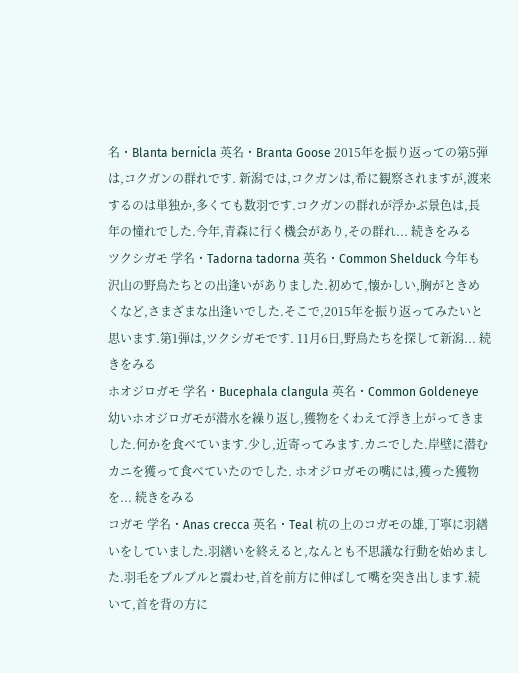名・Blanta bernicla 英名・Branta Goose 2015年を振り返っての第5弾は,コクガンの群れです. 新潟では,コクガンは,希に観察されますが,渡来するのは単独か,多くても数羽です.コクガンの群れが浮かぶ景色は,長年の憧れでした.今年,青森に行く機会があり,その群れ... 続きをみる
ツクシガモ 学名・Tadorna tadorna 英名・Common Shelduck 今年も沢山の野鳥たちとの出逢いがありました.初めて,懐かしい,胸がときめくなど,さまざまな出逢いでした.そこで,2015年を振り返ってみたいと思います.第1弾は,ツクシガモです. 11月6日,野鳥たちを探して新潟... 続きをみる
ホオジロガモ 学名・Bucephala clangula 英名・Common Goldeneye 幼いホオジロガモが潜水を繰り返し,獲物をくわえて浮き上がってきました.何かを食べています.少し,近寄ってみます.カニでした.岸壁に潜むカニを獲って食べていたのでした. ホオジロガモの嘴には,獲った獲物を... 続きをみる
コガモ 学名・Anas crecca 英名・Teal 杭の上のコガモの雄,丁寧に羽繕いをしていました.羽繕いを終えると,なんとも不思議な行動を始めました.羽毛をブルブルと震わせ,首を前方に伸ばして嘴を突き出します.続いて,首を背の方に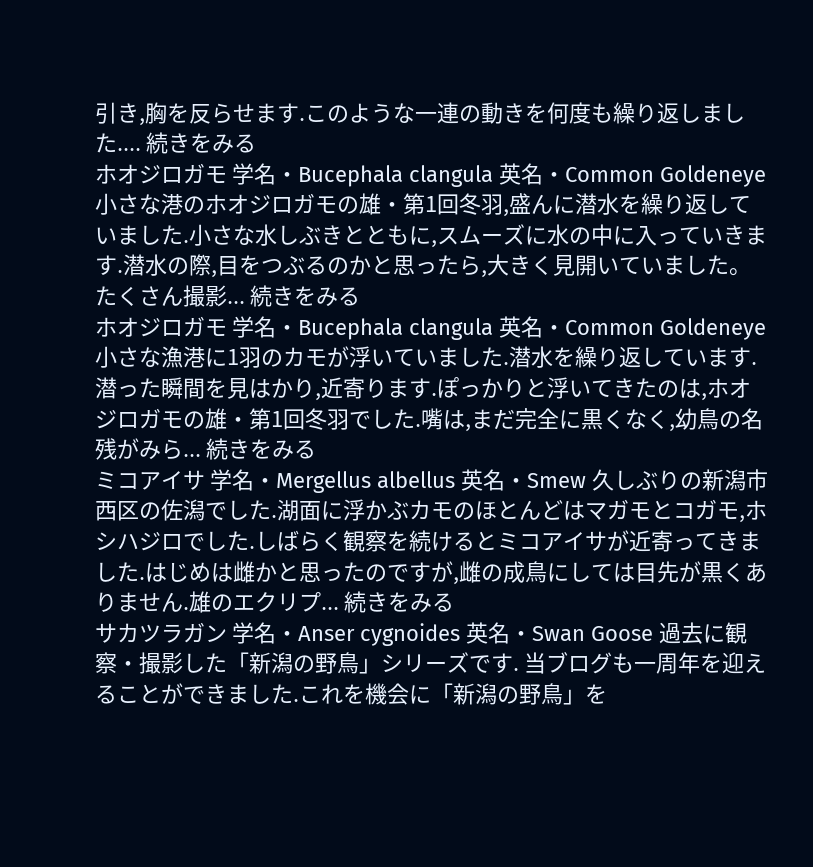引き,胸を反らせます.このような一連の動きを何度も繰り返しました.... 続きをみる
ホオジロガモ 学名・Bucephala clangula 英名・Common Goldeneye 小さな港のホオジロガモの雄・第1回冬羽,盛んに潜水を繰り返していました.小さな水しぶきとともに,スムーズに水の中に入っていきます.潜水の際,目をつぶるのかと思ったら,大きく見開いていました。たくさん撮影... 続きをみる
ホオジロガモ 学名・Bucephala clangula 英名・Common Goldeneye 小さな漁港に1羽のカモが浮いていました.潜水を繰り返しています.潜った瞬間を見はかり,近寄ります.ぽっかりと浮いてきたのは,ホオジロガモの雄・第1回冬羽でした.嘴は,まだ完全に黒くなく,幼鳥の名残がみら... 続きをみる
ミコアイサ 学名・Mergellus albellus 英名・Smew 久しぶりの新潟市西区の佐潟でした.湖面に浮かぶカモのほとんどはマガモとコガモ,ホシハジロでした.しばらく観察を続けるとミコアイサが近寄ってきました.はじめは雌かと思ったのですが,雌の成鳥にしては目先が黒くありません.雄のエクリプ... 続きをみる
サカツラガン 学名・Anser cygnoides 英名・Swan Goose 過去に観察・撮影した「新潟の野鳥」シリーズです. 当ブログも一周年を迎えることができました.これを機会に「新潟の野鳥」を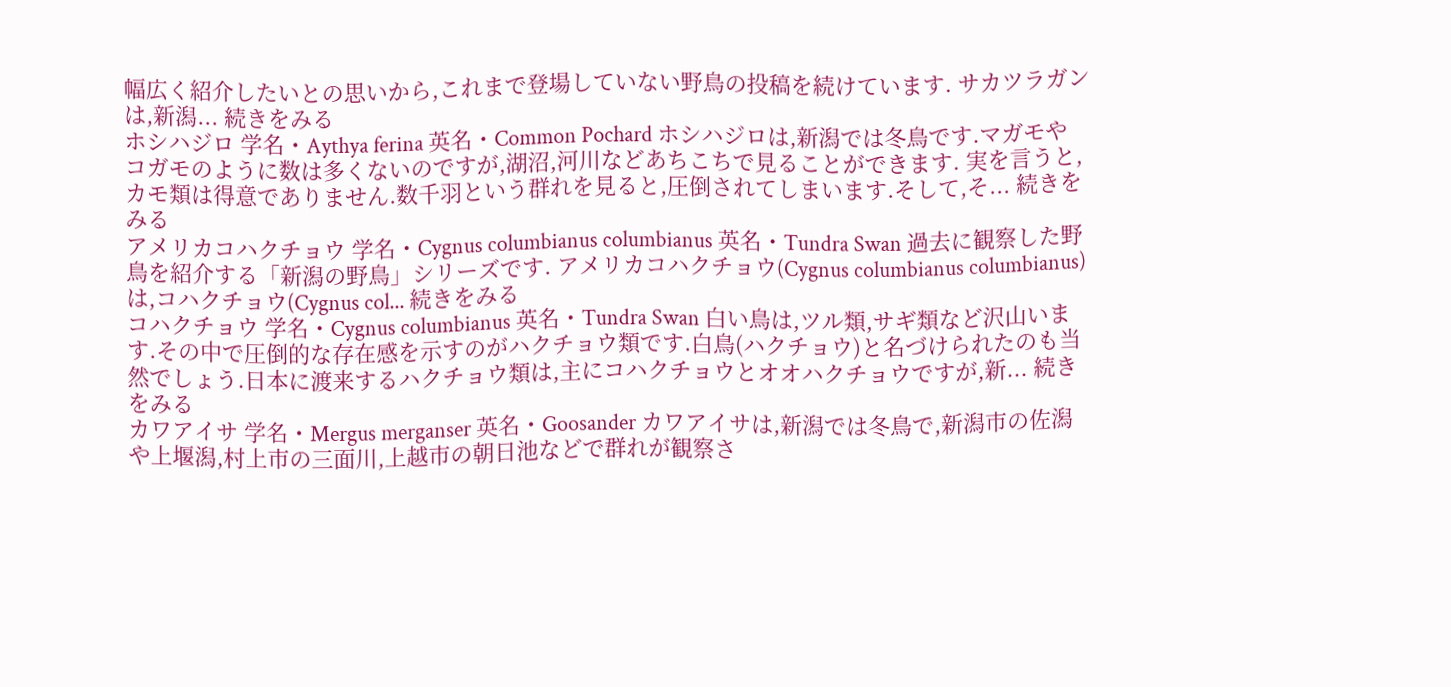幅広く紹介したいとの思いから,これまで登場していない野鳥の投稿を続けています. サカツラガンは,新潟... 続きをみる
ホシハジロ 学名・Aythya ferina 英名・Common Pochard ホシハジロは,新潟では冬鳥です.マガモやコガモのように数は多くないのですが,湖沼,河川などあちこちで見ることができます. 実を言うと,カモ類は得意でありません.数千羽という群れを見ると,圧倒されてしまいます.そして,そ... 続きをみる
アメリカコハクチョウ 学名・Cygnus columbianus columbianus 英名・Tundra Swan 過去に観察した野鳥を紹介する「新潟の野鳥」シリーズです. アメリカコハクチョウ(Cygnus columbianus columbianus)は,コハクチョウ(Cygnus col... 続きをみる
コハクチョウ 学名・Cygnus columbianus 英名・Tundra Swan 白い鳥は,ツル類,サギ類など沢山います.その中で圧倒的な存在感を示すのがハクチョウ類です.白鳥(ハクチョウ)と名づけられたのも当然でしょう.日本に渡来するハクチョウ類は,主にコハクチョウとオオハクチョウですが,新... 続きをみる
カワアイサ 学名・Mergus merganser 英名・Goosander カワアイサは,新潟では冬鳥で,新潟市の佐潟や上堰潟,村上市の三面川,上越市の朝日池などで群れが観察さ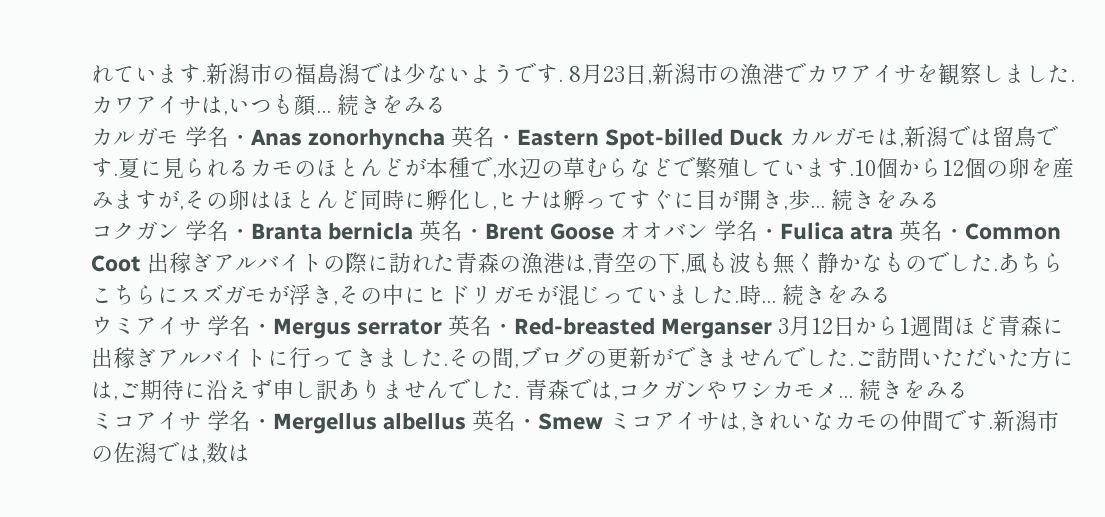れています.新潟市の福島潟では少ないようです. 8月23日,新潟市の漁港でカワアイサを観察しました.カワアイサは,いつも顔... 続きをみる
カルガモ 学名・Anas zonorhyncha 英名・Eastern Spot-billed Duck カルガモは,新潟では留鳥です.夏に見られるカモのほとんどが本種で,水辺の草むらなどで繁殖しています.10個から12個の卵を産みますが,その卵はほとんど同時に孵化し,ヒナは孵ってすぐに目が開き,歩... 続きをみる
コクガン 学名・Branta bernicla 英名・Brent Goose オオバン 学名・Fulica atra 英名・Common Coot 出稼ぎアルバイトの際に訪れた青森の漁港は,青空の下,風も波も無く静かなものでした.あちらこちらにスズガモが浮き,その中にヒドリガモが混じっていました.時... 続きをみる
ウミアイサ 学名・Mergus serrator 英名・Red-breasted Merganser 3月12日から1週間ほど青森に出稼ぎアルバイトに行ってきました.その間,ブログの更新ができませんでした.ご訪問いただいた方には,ご期待に沿えず申し訳ありませんでした. 青森では,コクガンやワシカモメ... 続きをみる
ミコアイサ 学名・Mergellus albellus 英名・Smew ミコアイサは,きれいなカモの仲間です.新潟市の佐潟では,数は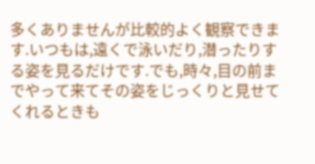多くありませんが比較的よく観察できます.いつもは,遠くで泳いだり,潜ったりする姿を見るだけです.でも,時々,目の前までやって来てその姿をじっくりと見せてくれるときも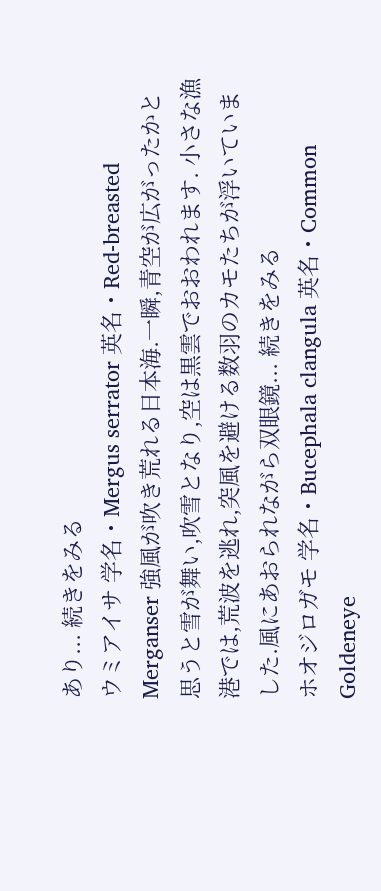あり... 続きをみる
ウミアイサ 学名・Mergus serrator 英名・Red-breasted Merganser 強風が吹き荒れる日本海.一瞬,青空が広がったかと思うと雪が舞い,吹雪となり,空は黒雲でおおわれます. 小さな漁港では,荒波を逃れ,突風を避ける数羽のカモたちが浮いていました.風にあおられながら双眼鏡... 続きをみる
ホオジロガモ 学名・Bucephala clangula 英名・Common Goldeneye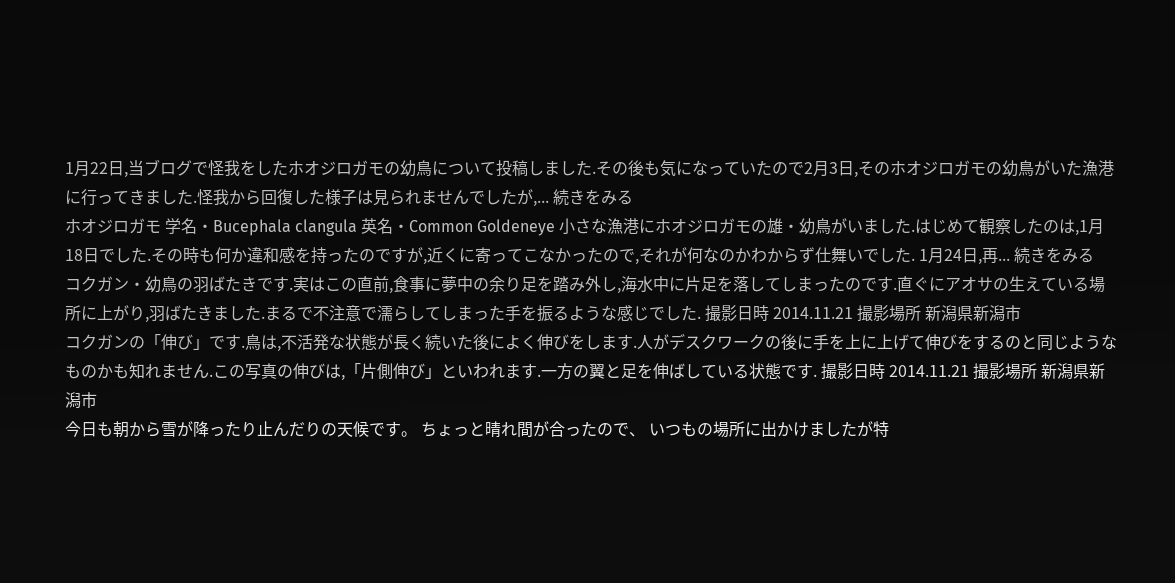1月22日,当ブログで怪我をしたホオジロガモの幼鳥について投稿しました.その後も気になっていたので2月3日,そのホオジロガモの幼鳥がいた漁港に行ってきました.怪我から回復した様子は見られませんでしたが,... 続きをみる
ホオジロガモ 学名・Bucephala clangula 英名・Common Goldeneye 小さな漁港にホオジロガモの雄・幼鳥がいました.はじめて観察したのは,1月18日でした.その時も何か違和感を持ったのですが,近くに寄ってこなかったので,それが何なのかわからず仕舞いでした. 1月24日,再... 続きをみる
コクガン・幼鳥の羽ばたきです.実はこの直前,食事に夢中の余り足を踏み外し,海水中に片足を落してしまったのです.直ぐにアオサの生えている場所に上がり,羽ばたきました.まるで不注意で濡らしてしまった手を振るような感じでした. 撮影日時 2014.11.21 撮影場所 新潟県新潟市
コクガンの「伸び」です.鳥は,不活発な状態が長く続いた後によく伸びをします.人がデスクワークの後に手を上に上げて伸びをするのと同じようなものかも知れません.この写真の伸びは,「片側伸び」といわれます.一方の翼と足を伸ばしている状態です. 撮影日時 2014.11.21 撮影場所 新潟県新潟市
今日も朝から雪が降ったり止んだりの天候です。 ちょっと晴れ間が合ったので、 いつもの場所に出かけましたが特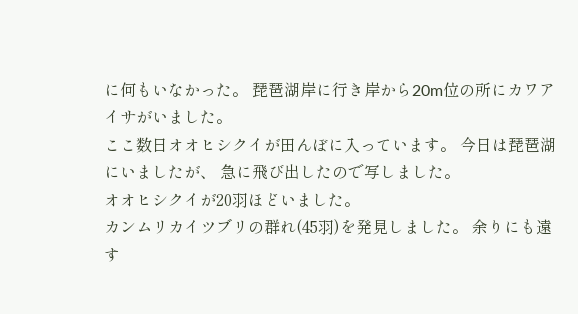に何もいなかった。 琵琶湖岸に行き岸から20m位の所にカワアイサがいました。
ここ数日オオヒシクイが田んぼに入っています。 今日は琵琶湖にいましたが、 急に飛び出したので写しました。
オオヒシクイが20羽ほどいました。
カンムリカイツブリの群れ(45羽)を発見しました。 余りにも遠す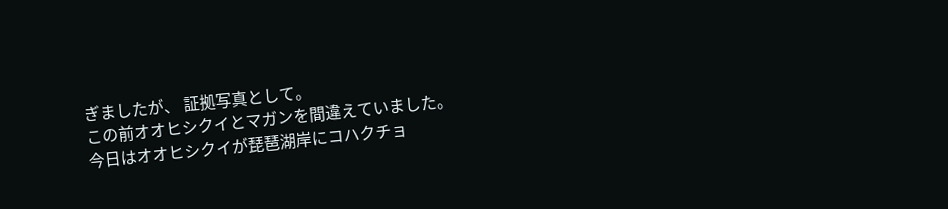ぎましたが、 証拠写真として。
この前オオヒシクイとマガンを間違えていました。 今日はオオヒシクイが琵琶湖岸にコハクチョ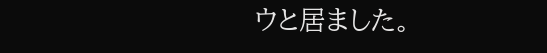ウと居ました。